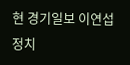현 경기일보 이연섭 정치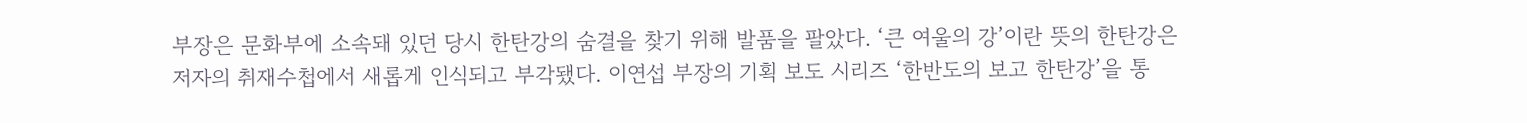부장은 문화부에 소속돼 있던 당시 한탄강의 숨결을 찾기 위해 발품을 팔았다. ‘큰 여울의 강’이란 뜻의 한탄강은 저자의 취재수첩에서 새롭게 인식되고 부각됐다. 이연섭 부장의 기획 보도 시리즈 ‘한반도의 보고 한탄강’을 통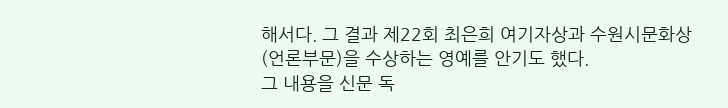해서다. 그 결과 제22회 최은희 여기자상과 수원시문화상(언론부문)을 수상하는 영예를 안기도 했다.
그 내용을 신문 독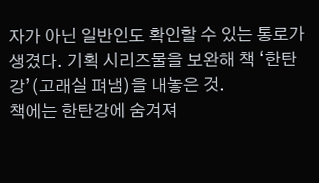자가 아닌 일반인도 확인할 수 있는 통로가 생겼다. 기획 시리즈물을 보완해 책 ‘한탄강’(고래실 펴냄)을 내놓은 것.
책에는 한탄강에 숨겨져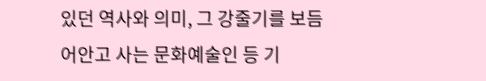있던 역사와 의미, 그 강줄기를 보듬어안고 사는 문화예술인 등 기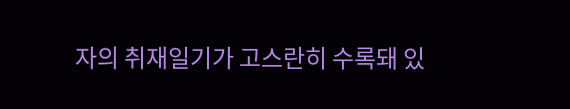자의 취재일기가 고스란히 수록돼 있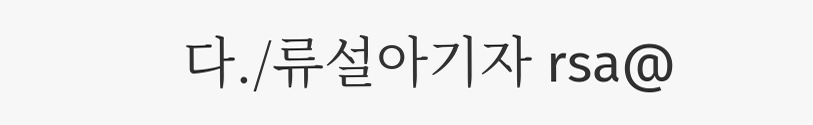다./류설아기자 rsa@